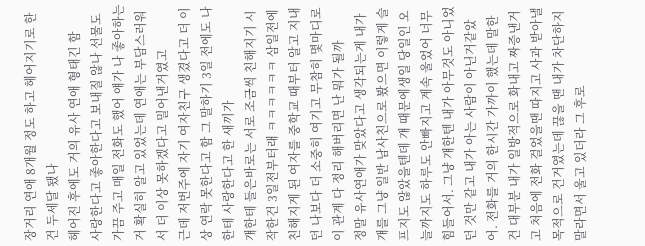장거리 연애 8개월 정도 하고 헤어지기로 한 건 두세달 됐나
헤어진 후에도 거의 유사 연애 형태긴 함
사랑한다고 좋아한다고 보내질 않나 선물도 가끔 주고 매일 전화도 했어 얘가 나 좋아하는 거 확실히 알고 있었는데 연애는 부담스러워서 더 이상 못하겠다고 밀어낸거였고
근데 저번주에 자기 여자친구 생겼다고 더 이상 연락 못한다고 함 그 말하기 3일 전에도 나한테 사랑한다고 한 새끼가
걔한테 들은바로는 서로 조금씩 친해지기 시작한건 3일전부터래 ㅋㅋㅋㅋㅋㅋ 삼일전에 친해지게 된 여자를 중학교 때부터 알고 지내던 나보다 더 소중히 여기고 무참히 몇마디로 이 관계 다 정리 해버리면 난 뭐가 될까
정말 유사연애가 맞았다고 생각되는게 내가 걔를 그냥 일반 남사친으로 봤으면 이렇게 슬프지도 않았을텐데 걔 때문에생일 당일인 오늘까지도 하루도 안빠지고 계속 울었어 너무 힘들어서. 그냥 걔한텐 내가 아무것도 아니었던 것만 같고 내가 아는 사람이 아닌거같았어. 전화를 거의 한시간 가까이 했는데 말한건 대부분 내가 일방적으로 화내고 짜증낸거고 처음에 전화 걸었을땐 따지고 사과 받아낼 목적으로 건거였는데 끊을 땐 내가 차단하지 말라면서 울고 있더라 그 후로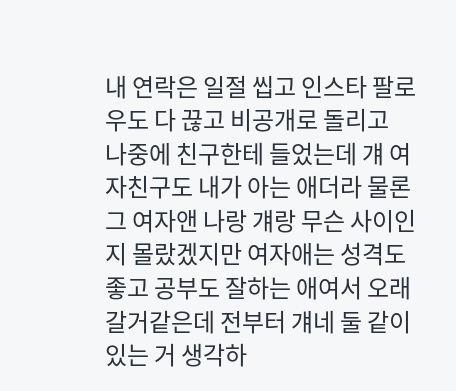내 연락은 일절 씹고 인스타 팔로우도 다 끊고 비공개로 돌리고
나중에 친구한테 들었는데 걔 여자친구도 내가 아는 애더라 물론 그 여자앤 나랑 걔랑 무슨 사이인지 몰랐겠지만 여자애는 성격도 좋고 공부도 잘하는 애여서 오래갈거같은데 전부터 걔네 둘 같이 있는 거 생각하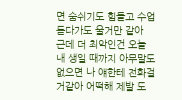면 숨쉬기도 힘들고 수업 듣다가도 울거만 같아
근데 더 최악인건 오늘 내 생일 때까지 아무말도 없으면 나 얘한테 전화걸거같아 어떡해 제발 도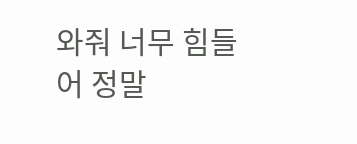와줘 너무 힘들어 정말